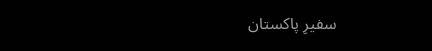سفیرِ پاکستان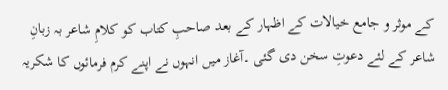کے موثر و جامع خیالات کے اظہار کے بعد صاحبِ کتاب کو کلامِ شاعر بہ زبانِ شاعر کے لئے دعوتِ سخن دی گئی ۔آغاز میں انہوں نے اپنے کرم فرمائوں کا شکریہ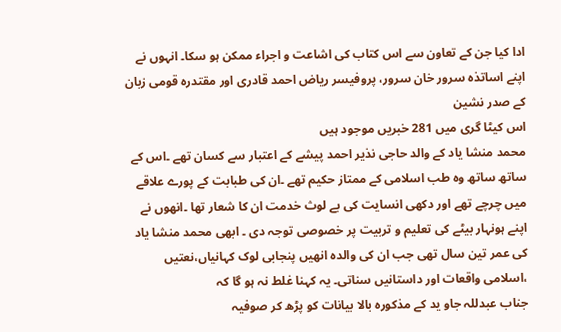ادا کیا جن کے تعاون سے اس کتاب کی اشاعت و اجراء ممکن ہو سکا۔ انہوں نے اپنے اساتذہ سرور خان سرور، پروفیسر ریاض احمد قادری اور مقتدرہ قومی زبان کے صدر نشین
اس کیٹا گری میں 281 خبریں موجود ہیں
محمد منشا یاد کے والد حاجی نذیر احمد پیشے کے اعتبار سے کسان تھے ۔اس کے ساتھ ساتھ وہ طب اسلامی کے ممتاز حکیم تھے ۔ان کی طبابت کے پورے علاقے میں چرچے تھے اور دکھی انسایت کی بے لوث خدمت ان کا شعار تھا ۔انھوں نے اپنے ہونہار بیٹے کی تعلیم و تربیت پر خصوصی توجہ دی ۔ ابھی محمد منشا یاد کی عمر تین سال تھی جب ان کی والدہ انھیں پنجابی لوک کہانیاں،نعتیں ،اسلامی واقعات اور داستانیں سناتی۔ یہ کہنا غلط نہ ہو گا کہ
جناب عبدللہ جاو ید کے مذکورہ بالا بیانات کو پڑھ کر صوفیہ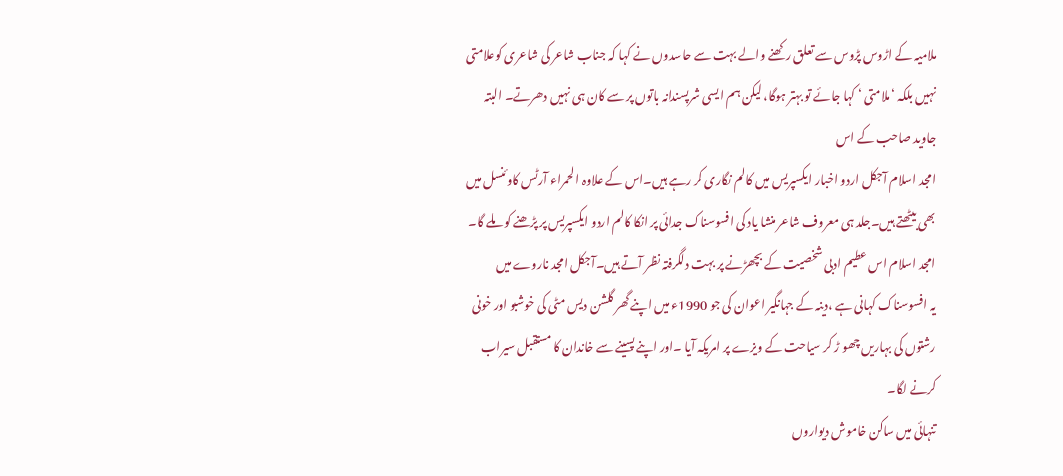ملامیہ کے اڑوس پڑوس سے تعلق رکھنے والے بہت سے حاسدوں نے کہا کہ جناب شاعر کی شاعری کوعلامتی نہیں بلکہ ‘ملامتی ‘ کہا جائے تو بہتر ہوگا، لیکن ہم ایسی شرپسندانہ باتوں پر سے کان ہی نہیں دھرتے۔ البتہ جاوید صاحب کے اس
امجد اسلام آجکل اردو اخبار ایکسپریس میں کالم نگاری کر رہے ہیں۔اس کے علاوہ الحمراء آرٹس کاوئنسل میں بھی بیٹھتے ہیں۔جلد ہی معروف شاعر منشا یاد کی افسوسناک جدائی پر انکا کالم اردو ایکسپریس پر پڑھنے کو ملے گا۔ امجد اسلام اس عطیم ادبی شخصیت کے بچھڑنے پر بہت دلگرفتہ نظر آتے ہیں۔آجکل امجد ناروے میں
یہ افسوسناک کہانی ہے ،دینہ کے جہانگیر اعوان کی جو 1990ء میں اپنے گھر گلشن دیس مٹی کی خوشبو اور خونی رشتوں کی بہاریں چھو ڑ کر سیاحت کے ویزے پر امریکہ آیا ۔اور اپنے پسینے سے خاندان کا مستقبل سیراب کرنے لگا۔
تنہائی میں ساکن خاموش دیواروں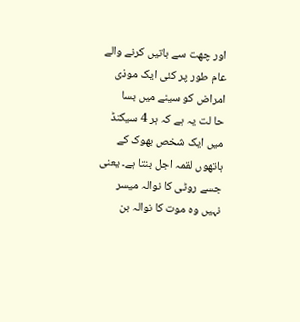اور چھت سے باتیں کرنے والے عام طور پر کئی ایک موذی امراض کو سینے میں بسا
حا لت یہ ہے کہ ہر 4 سیکنڈ میں ایک شخص بھوک کے ہاتھوں لقمہ اجل بنتا ہے۔ یعنی جسے روٹی کا نوالہ میسر نہیں وہ موت کا نوالہ بن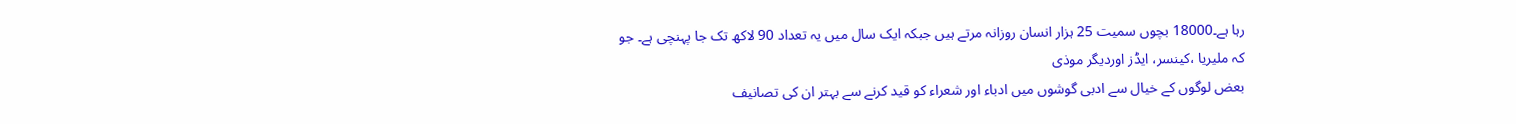رہا ہے۔18000 بچوں سمیت 25 ہزار انسان روزانہ مرتے ہیں جبکہ ایک سال میں یہ تعداد 90 لاکھ تک جا پہنچی ہے۔ جو کہ ملیریا ،کینسر، ایڈز اوردیگر موذی
بعض لوگوں کے خیال سے ادبی گوشوں میں ادباء اور شعراء کو قید کرنے سے بہتر ان کی تصانیف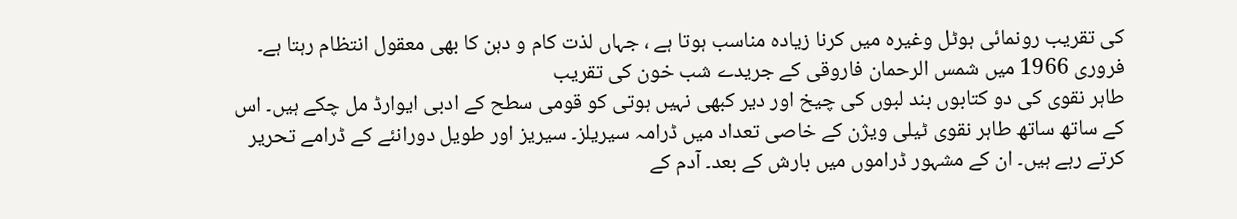کی تقریب رونمائی ہوٹل وغیرہ میں کرنا زیادہ مناسب ہوتا ہے ، جہاں لذت کام و دہن کا بھی معقول انتظام رہتا ہے۔ فروری 1966 میں شمس الرحمان فاروقی کے جریدے شب خون کی تقریب
طاہر نقوی کی دو کتابوں بند لبوں کی چیخ اور دیر کبھی نہیں ہوتی کو قومی سطح کے ادبی ایوارڈ مل چکے ہیں۔ اس کے ساتھ ساتھ طاہر نقوی ٹیلی ویژن کے خاصی تعداد میں ڈرامہ سیریلز۔ سیریز اور طویل دورانئے کے ڈرامے تحریر کرتے رہے ہیں۔ ان کے مشہور ڈراموں میں بارش کے بعد۔ آدم کے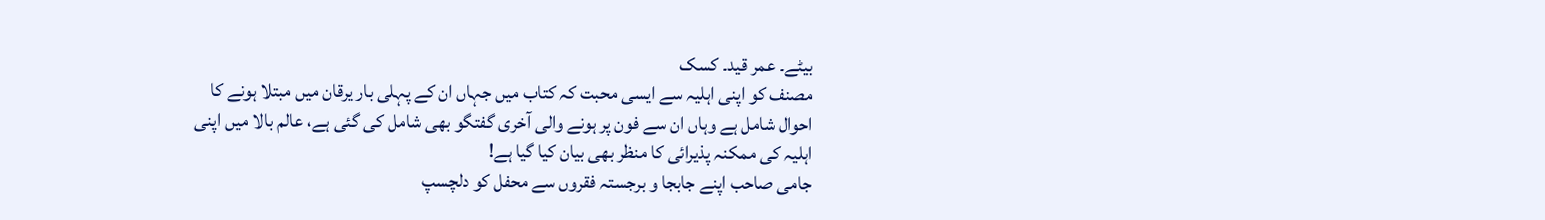بیٹے۔ عمر قید۔ کسک
مصنف کو اپنی اہلیہ سے ایسی محبت کہ کتاب میں جہاں ان کے پہلی بار یرقان میں مبتلا ہونے کا احوال شامل ہے وہاں ان سے فون پر ہونے والی آخری گفتگو بھی شامل کی گئی ہے، عالم بالا میں اپنی اہلیہ کی ممکنہ پذیرائی کا منظر بھی بیان کیا گیا ہے!
جامی صاحب اپنے جابجا و برجستہ فقروں سے محفل کو دلچسپ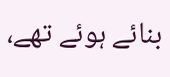بنائے ہوئے تھے،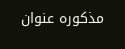مذکورہ عنوان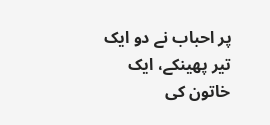پر احباب نے دو ایک تیر پھینکے، ایک خاتون کی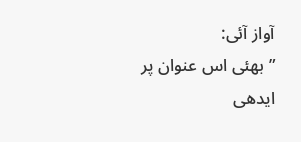آواز آئی:
” بھئی اس عنوان پر ایدھی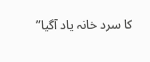کا سرد خانہ یاد آگیا”